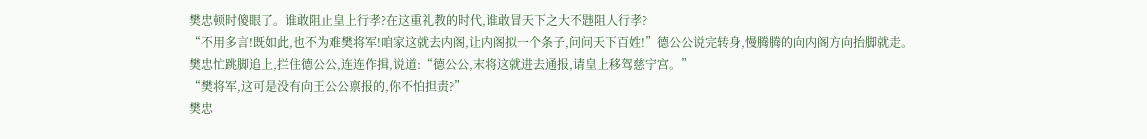樊忠顿时傻眼了。谁敢阻止皇上行孝?在这重礼教的时代,谁敢冒天下之大不韪阻人行孝?
“不用多言!既如此,也不为难樊将军!咱家这就去内阁,让内阁拟一个条子,问问天下百姓!”德公公说完转身,慢腾腾的向内阁方向抬脚就走。
樊忠忙跳脚追上,拦住德公公,连连作揖,说道:“德公公,末将这就进去通报,请皇上移驾慈宁宫。”
“樊将军,这可是没有向王公公禀报的,你不怕担责?”
樊忠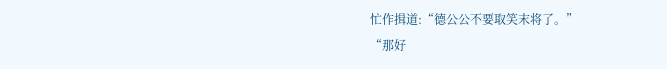忙作揖道:“德公公不要取笑末将了。”
“那好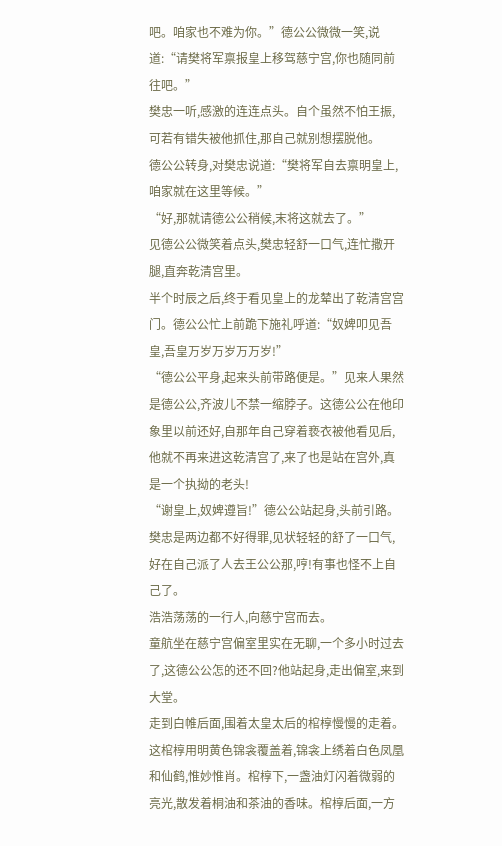吧。咱家也不难为你。”德公公微微一笑,说道:“请樊将军禀报皇上移驾慈宁宫,你也随同前往吧。”
樊忠一听,感激的连连点头。自个虽然不怕王振,可若有错失被他抓住,那自己就别想摆脱他。
德公公转身,对樊忠说道:“樊将军自去禀明皇上,咱家就在这里等候。”
“好,那就请德公公稍候,末将这就去了。”
见德公公微笑着点头,樊忠轻舒一口气,连忙撒开腿,直奔乾清宫里。
半个时辰之后,终于看见皇上的龙辇出了乾清宫宫门。德公公忙上前跪下施礼呼道:“奴婢叩见吾皇,吾皇万岁万岁万万岁!”
“德公公平身,起来头前带路便是。”见来人果然是德公公,齐波儿不禁一缩脖子。这德公公在他印象里以前还好,自那年自己穿着亵衣被他看见后,他就不再来进这乾清宫了,来了也是站在宫外,真是一个执拗的老头!
“谢皇上,奴婢遵旨!”德公公站起身,头前引路。
樊忠是两边都不好得罪,见状轻轻的舒了一口气,好在自己派了人去王公公那,哼!有事也怪不上自己了。
浩浩荡荡的一行人,向慈宁宫而去。
童航坐在慈宁宫偏室里实在无聊,一个多小时过去了,这德公公怎的还不回?他站起身,走出偏室,来到大堂。
走到白帷后面,围着太皇太后的棺椁慢慢的走着。这棺椁用明黄色锦衾覆盖着,锦衾上绣着白色凤凰和仙鹤,惟妙惟肖。棺椁下,一盏油灯闪着微弱的亮光,散发着桐油和茶油的香味。棺椁后面,一方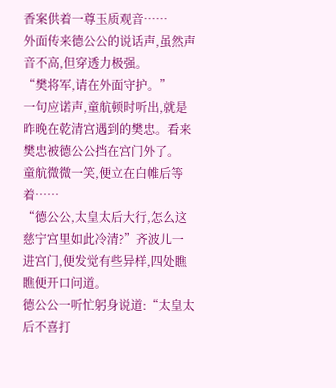香案供着一尊玉质观音……
外面传来德公公的说话声,虽然声音不高,但穿透力极强。
“樊将军,请在外面守护。”
一句应诺声,童航顿时听出,就是昨晚在乾清宫遇到的樊忠。看来樊忠被德公公挡在宫门外了。
童航微微一笑,便立在白帷后等着……
“德公公,太皇太后大行,怎么这慈宁宫里如此冷清?”齐波儿一进宫门,便发觉有些异样,四处瞧瞧便开口问道。
德公公一听忙躬身说道:“太皇太后不喜打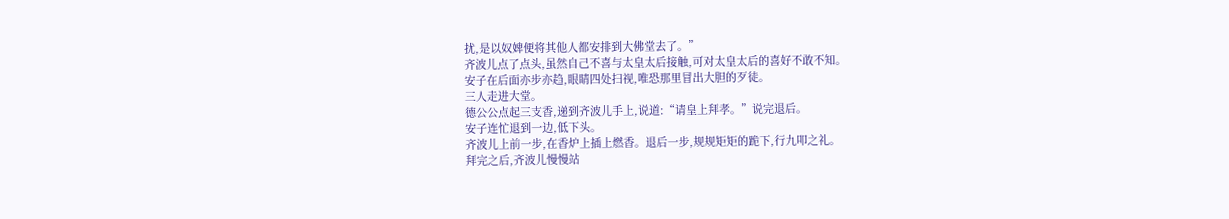扰,是以奴婢便将其他人都安排到大佛堂去了。”
齐波儿点了点头,虽然自己不喜与太皇太后接触,可对太皇太后的喜好不敢不知。
安子在后面亦步亦趋,眼睛四处扫视,唯恐那里冒出大胆的歹徒。
三人走进大堂。
德公公点起三支香,递到齐波儿手上,说道:“请皇上拜孝。”说完退后。
安子连忙退到一边,低下头。
齐波儿上前一步,在香炉上插上燃香。退后一步,规规矩矩的跪下,行九叩之礼。
拜完之后,齐波儿慢慢站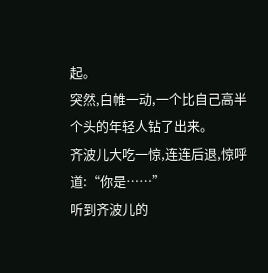起。
突然,白帷一动,一个比自己高半个头的年轻人钻了出来。
齐波儿大吃一惊,连连后退,惊呼道:“你是……”
听到齐波儿的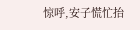惊呼,安子慌忙抬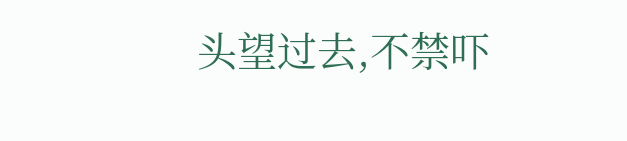头望过去,不禁吓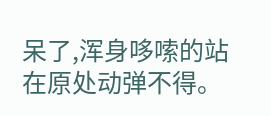呆了,浑身哆嗦的站在原处动弹不得。